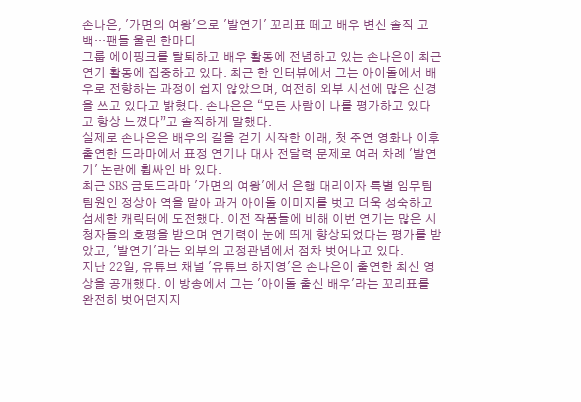손나은, '가면의 여왕'으로 '발연기' 꼬리표 떼고 배우 변신 솔직 고백…팬들 울린 한마디
그룹 에이핑크를 탈퇴하고 배우 활동에 전념하고 있는 손나은이 최근 연기 활동에 집중하고 있다. 최근 한 인터뷰에서 그는 아이돌에서 배우로 전향하는 과정이 쉽지 않았으며, 여전히 외부 시선에 많은 신경을 쓰고 있다고 밝혔다. 손나은은 “모든 사람이 나를 평가하고 있다고 항상 느꼈다”고 솔직하게 말했다.
실제로 손나은은 배우의 길을 걷기 시작한 이래, 첫 주연 영화나 이후 출연한 드라마에서 표정 연기나 대사 전달력 문제로 여러 차례 '발연기' 논란에 휩싸인 바 있다.
최근 SBS 금토드라마 '가면의 여왕'에서 은행 대리이자 특별 임무팀 팀원인 정상아 역을 맡아 과거 아이돌 이미지를 벗고 더욱 성숙하고 섬세한 캐릭터에 도전했다. 이전 작품들에 비해 이번 연기는 많은 시청자들의 호평을 받으며 연기력이 눈에 띄게 향상되었다는 평가를 받았고, '발연기'라는 외부의 고정관념에서 점차 벗어나고 있다.
지난 22일, 유튜브 채널 '유튜브 하지영'은 손나은이 출연한 최신 영상을 공개했다. 이 방송에서 그는 '아이돌 출신 배우'라는 꼬리표를 완전히 벗어던지지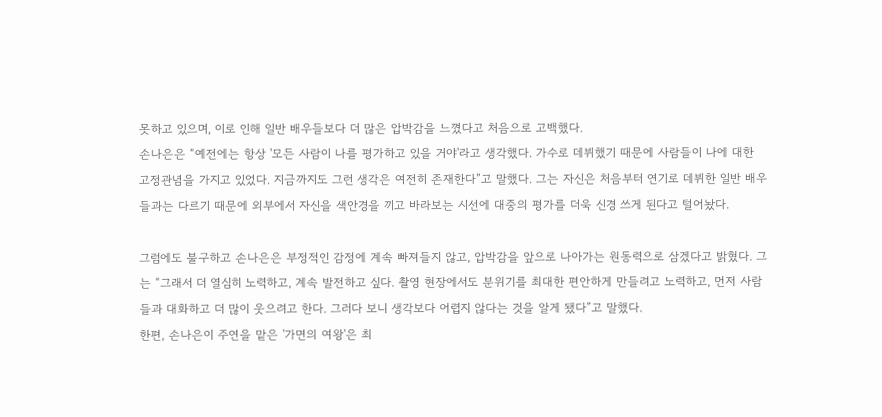못하고 있으며, 이로 인해 일반 배우들보다 더 많은 압박감을 느꼈다고 처음으로 고백했다.
손나은은 “예전에는 항상 '모든 사람이 나를 평가하고 있을 거야'라고 생각했다. 가수로 데뷔했기 때문에 사람들이 나에 대한 고정관념을 가지고 있었다. 지금까지도 그런 생각은 여전히 존재한다”고 말했다. 그는 자신은 처음부터 연기로 데뷔한 일반 배우들과는 다르기 때문에 외부에서 자신을 색안경을 끼고 바라보는 시선에 대중의 평가를 더욱 신경 쓰게 된다고 털어놨다.

그럼에도 불구하고 손나은은 부정적인 감정에 계속 빠져들지 않고, 압박감을 앞으로 나아가는 원동력으로 삼겠다고 밝혔다. 그는 “그래서 더 열심히 노력하고, 계속 발전하고 싶다. 촬영 현장에서도 분위기를 최대한 편안하게 만들려고 노력하고, 먼저 사람들과 대화하고 더 많이 웃으려고 한다. 그러다 보니 생각보다 어렵지 않다는 것을 알게 됐다”고 말했다.
한편, 손나은이 주연을 맡은 '가면의 여왕'은 최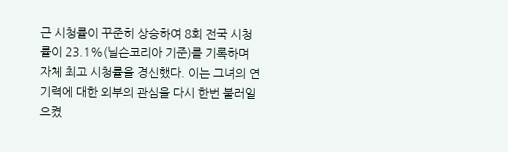근 시청률이 꾸준히 상승하여 8회 전국 시청률이 23.1%(닐슨코리아 기준)를 기록하며 자체 최고 시청률을 경신했다. 이는 그녀의 연기력에 대한 외부의 관심을 다시 한번 불러일으켰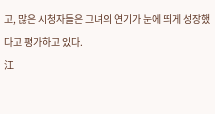고, 많은 시청자들은 그녀의 연기가 눈에 띄게 성장했다고 평가하고 있다.
江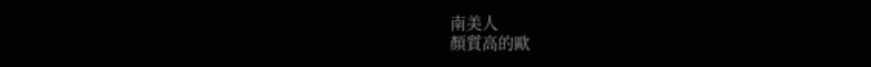南美人
顏質高的歐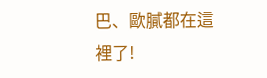巴、歐膩都在這裡了!